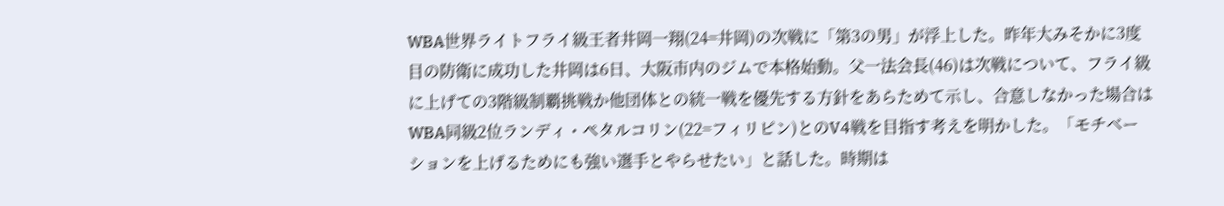WBA世界ライトフライ級王者井岡一翔(24=井岡)の次戦に「第3の男」が浮上した。昨年大みそかに3度目の防衛に成功した井岡は6日、大阪市内のジムで本格始動。父一法会長(46)は次戦について、フライ級に上げての3階級制覇挑戦か他団体との統一戦を優先する方針をあらためて示し、合意しなかった場合はWBA同級2位ランディ・ペタルコリン(22=フィリピン)とのV4戦を目指す考えを明かした。「モチベーションを上げるためにも強い選手とやらせたい」と話した。時期は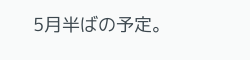5月半ばの予定。